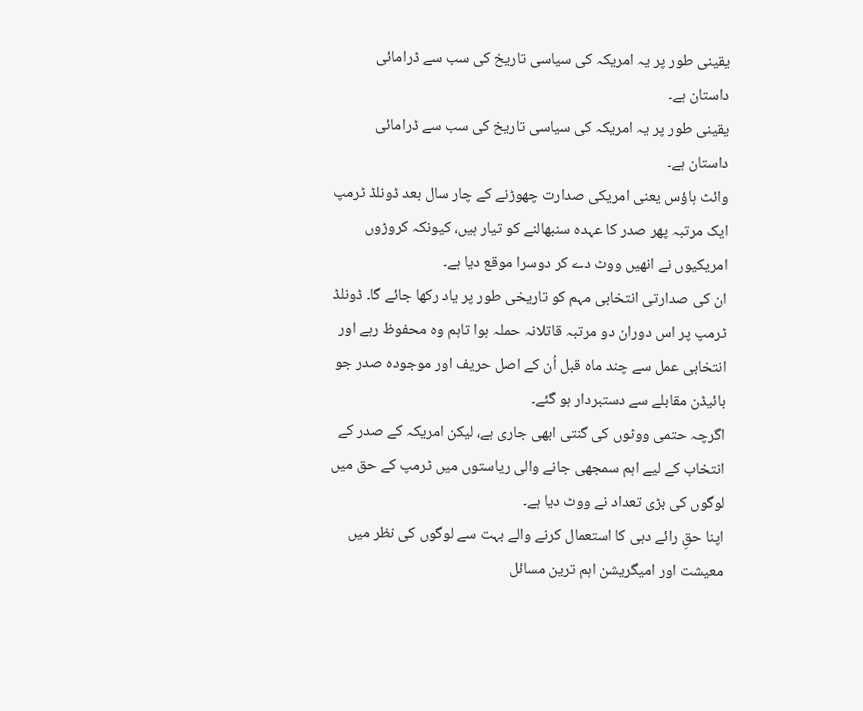یقینی طور پر یہ امریکہ کی سیاسی تاریخ کی سب سے ڈرامائی داستان ہے۔
یقینی طور پر یہ امریکہ کی سیاسی تاریخ کی سب سے ڈرامائی داستان ہے۔
وائٹ ہاؤس یعنی امریکی صدارت چھوڑنے کے چار سال بعد ڈونلڈ ٹرمپ ایک مرتبہ پھر صدر کا عہدہ سنبھالنے کو تیار ہیں، کیونکہ کروڑوں امریکیوں نے انھیں ووٹ دے کر دوسرا موقع دیا ہے۔
ان کی صدارتی انتخابی مہم کو تاریخی طور پر یاد رکھا جائے گا۔ ڈونلڈ ٹرمپ پر اس دوران دو مرتبہ قاتلانہ حملہ ہوا تاہم وہ محفوظ رہے اور انتخابی عمل سے چند ماہ قبل اُن کے اصل حریف اور موجودہ صدر جو بائیڈن مقابلے سے دستبردار ہو گئے۔
اگرچہ حتمی ووٹوں کی گنتی ابھی جاری ہے، لیکن امریکہ کے صدر کے انتخاب کے لیے اہم سمجھی جانے والی ریاستوں میں ٹرمپ کے حق میں لوگوں کی بڑی تعداد نے ووٹ دیا ہے۔
اپنا حقِ رائے دہی کا استعمال کرنے والے بہت سے لوگوں کی نظر میں معیشت اور امیگریشن اہم ترین مسائل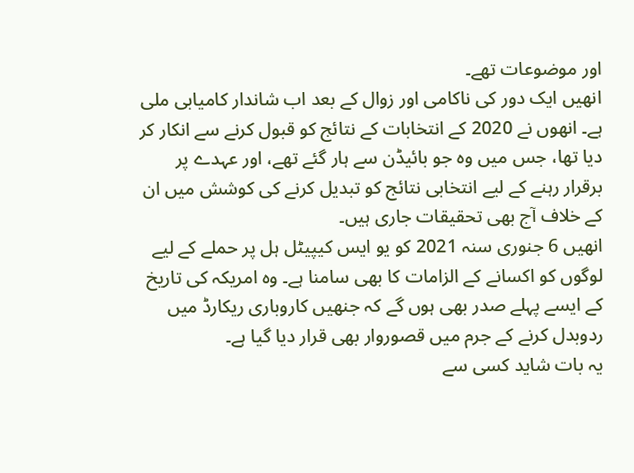اور موضوعات تھے۔
انھیں ایک دور کی ناکامی اور زوال کے بعد اب شاندار کامیابی ملی ہے۔ انھوں نے 2020 کے انتخابات کے نتائج کو قبول کرنے سے انکار کر دیا تھا، جس میں وہ جو بائیڈن سے ہار گئے تھے، اور عہدے پر برقرار رہنے کے لیے انتخابی نتائج کو تبدیل کرنے کی کوشش میں ان کے خلاف آج بھی تحقیقات جاری ہیں۔
انھیں 6 جنوری سنہ 2021 کو یو ایس کیپیٹل ہل پر حملے کے لیے لوگوں کو اکسانے کے الزامات کا بھی سامنا ہے۔ وہ امریکہ کی تاریخ کے ایسے پہلے صدر بھی ہوں گے کہ جنھیں کاروباری ریکارڈ میں ردوبدل کرنے کے جرم میں قصوروار بھی قرار دیا گیا ہے۔
یہ بات شاید کسی سے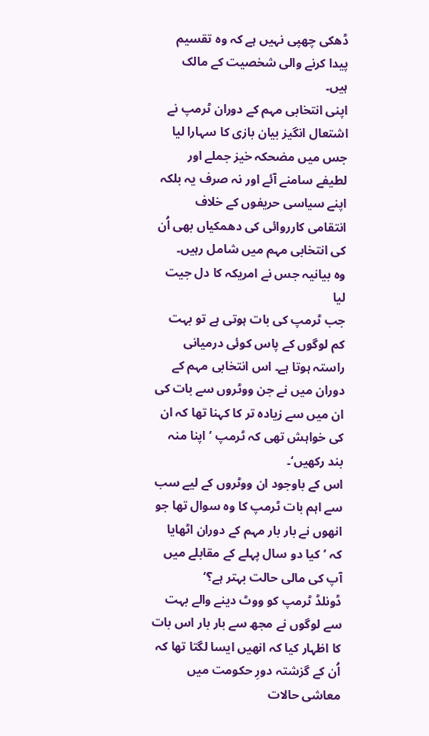ڈھکی چھپی نہیں ہے کہ وہ تقسیم پیدا کرنے والی شخصیت کے مالک ہیں۔
اپنی انتخابی مہم کے دوران ٹرمپ نے اشتعال انگیز بیان بازی کا سہارا لیا جس میں مضحکہ خیز جملے اور لطیفے سامنے آئے اور نہ صرف یہ بلکہ اپنے سیاسی حریفوں کے خلاف انتقامی کارروائی کی دھمکیاں بھی اُن کی انتخابی مہم میں شامل رہیں۔
وہ بیانیہ جس نے امریکہ کا دل جیت لیا
جب ٹرمپ کی بات ہوتی ہے تو بہت کم لوگوں کے پاس کوئی درمیانی راستہ ہوتا ہے۔ اس انتخابی مہم کے دوران میں نے جن ووٹروں سے بات کی ان میں سے زیادہ تر کا کہنا تھا کہ ان کی خواہش تھی کہ ٹرمپ ’اپنا منہ بند رکھیں‘۔
اس کے باوجود ان ووٹروں کے لیے سب سے اہم بات ٹرمپ کا وہ سوال تھا جو انھوں نے بار بار مہم کے دوران اٹھایا کہ ’کیا دو سال پہلے کے مقابلے میں آپ کی مالی حالت بہتر ہے؟‘
ڈونلڈ ٹرمپ کو ووٹ دینے والے بہت سے لوگوں نے مجھ سے بار بار اس بات کا اظہار کیا کہ انھیں ایسا لگتا تھا کہ اُن کے گزشتہ دورِ حکومت میں معاشی حالات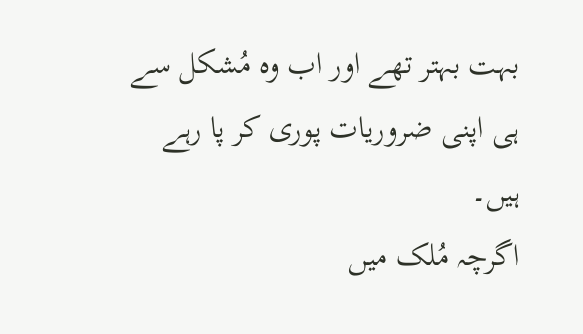بہت بہتر تھے اور اب وہ مُشکل سے ہی اپنی ضروریات پوری کر پا رہے ہیں۔
اگرچہ مُلک میں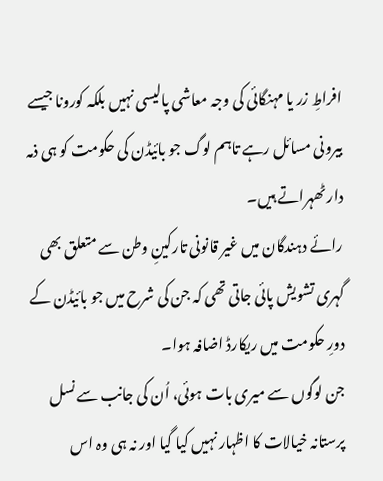افراطِ زر یا مہنگائی کی وجہ معاشی پالیسی نہیں بلکہ کورونا جیسے بیرونی مسائل رہے تاہم لوگ جو بائیڈن کی حکومت کو ہی ذمہ دار ٹھہراتے ہیں۔
رائے دہندگان میں غیر قانونی تارکینِ وطن سے متعلق بھی گہری تشویش پائی جاتی تھی کہ جن کی شرح میں جو بائیڈن کے دورِ حکومت میں ریکارڈ اضافہ ہوا۔
جن لوگوں سے میری بات ہوئی، اُن کی جانب سے نسل پرستانہ خیالات کا اظہار نہیں کیا گیا اور نہ ہی وہ اس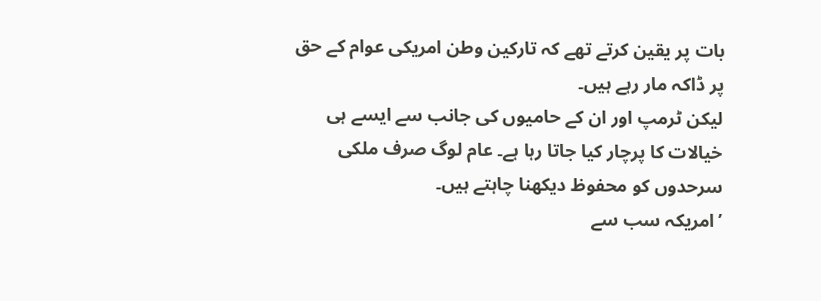بات پر یقین کرتے تھے کہ تارکین وطن امریکی عوام کے حق پر ڈاکہ مار رہے ہیں۔
لیکن ٹرمپ اور ان کے حامیوں کی جانب سے ایسے ہی خیالات کا پرچار کیا جاتا رہا ہے۔ عام لوگ صرف ملکی سرحدوں کو محفوظ دیکھنا چاہتے ہیں۔
’امریکہ سب سے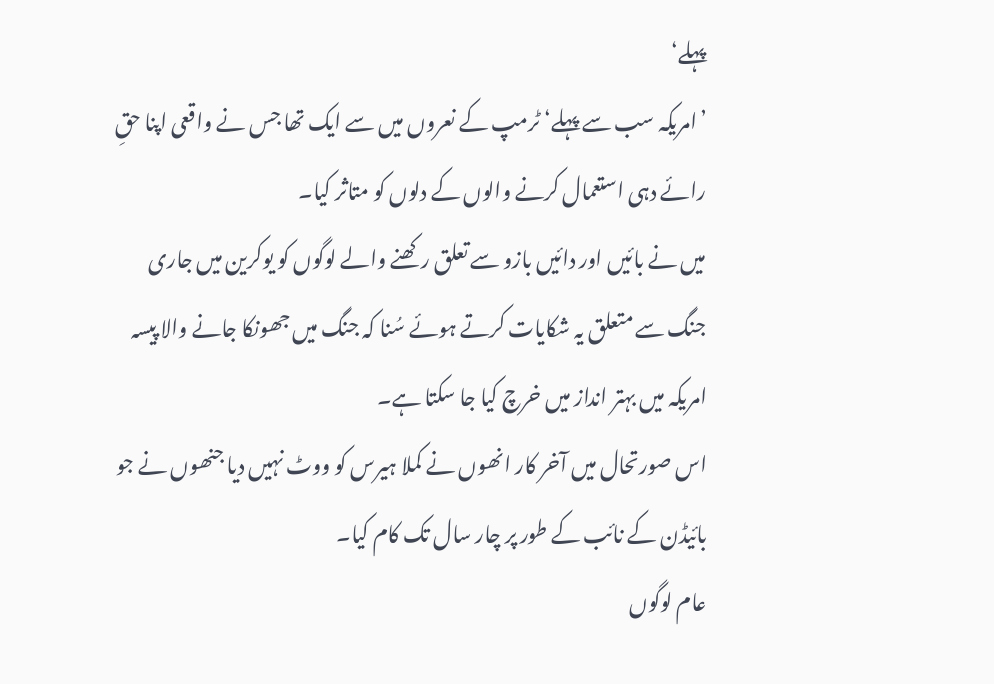پہلے‘
’امریکہ سب سے پہلے‘ ٹرمپ کے نعروں میں سے ایک تھا جس نے واقعی اپنا حقِ رائے دہی استعمال کرنے والوں کے دلوں کو متاثر کیا۔
میں نے بائیں اور دائیں بازو سے تعلق رکھنے والے لوگوں کو یوکرین میں جاری جنگ سے متعلق یہ شکایات کرتے ہوئے سُنا کہ جنگ میں جھونکا جانے والا پیسہ امریکہ میں بہتر انداز میں خرچ کیا جا سکتا ہے۔
اس صورتحال میں آخر کار انھوں نے کملا ہیرس کو ووٹ نہیں دیا جنھوں نے جو بائیڈن کے نائب کے طور پر چار سال تک کام کیا۔
عام لوگوں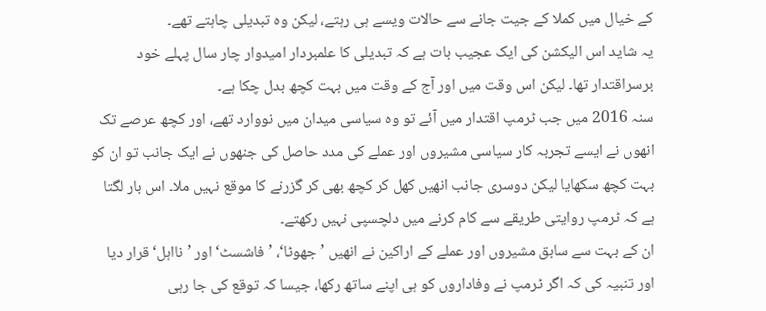کے خیال میں کملا کے جیت جانے سے حالات ویسے ہی رہتے، لیکن وہ تبدیلی چاہتے تھے۔
یہ شاید اس الیکشن کی ایک عجیب بات ہے کہ تبدیلی کا علمبردار امیدوار چار سال پہلے خود برسراقتدار تھا۔ لیکن اس وقت میں اور آج کے وقت میں بہت کچھ بدل چکا ہے۔
سنہ 2016 میں جب ٹرمپ اقتدار میں آئے تو وہ سیاسی میدان میں نووارد تھے، اور کچھ عرصے تک انھوں نے ایسے تجربہ کار سیاسی مشیروں اور عملے کی مدد حاصل کی جنھوں نے ایک جانب تو ان کو بہت کچھ سکھایا لیکن دوسری جانب انھیں کھل کر کچھ بھی کر گزرنے کا موقع نہیں ملا۔ اس بار لگتا ہے کہ ٹرمپ روایتی طریقے سے کام کرنے میں دلچسپی نہیں رکھتے۔
ان کے بہت سے سابق مشیروں اور عملے کے اراکین نے انھیں ’جھوٹا‘، ’فاشسٹ‘ اور ’نااہل‘ قرار دیا اور تنبیہ کی کہ اگر ٹرمپ نے وفاداروں کو ہی اپنے ساتھ رکھا، جیسا کہ توقع کی جا رہی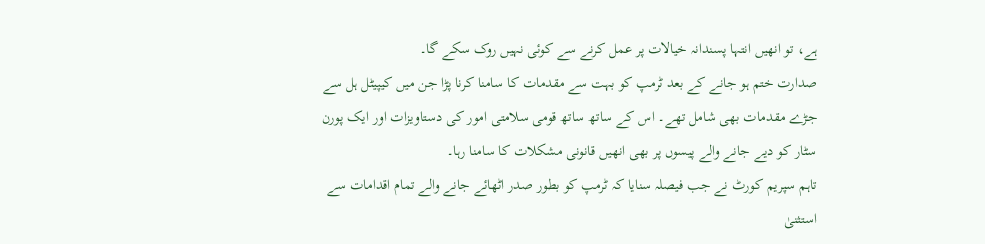ہے، تو انھیں انتہا پسندانہ خیالات پر عمل کرنے سے کوئی نہیں روک سکے گا۔
صدارت ختم ہو جانے کے بعد ٹرمپ کو بہت سے مقدمات کا سامنا کرنا پڑا جن میں کیپیٹل ہل سے جڑے مقدمات بھی شامل تھے۔ اس کے ساتھ ساتھ قومی سلامتی امور کی دستاویزات اور ایک پورن سٹار کو دیے جانے والے پیسوں پر بھی انھیں قانونی مشکلات کا سامنا رہا۔
تاہم سپریم کورٹ نے جب فیصلہ سنایا کہ ٹرمپ کو بطور صدر اٹھائے جانے والے تمام اقدامات سے استثنیٰ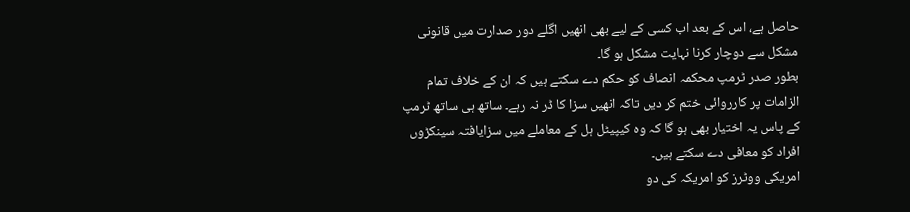حاصل ہے، اس کے بعد اب کسی کے لیے بھی انھیں اگلے دور صدارت میں قانونی مشکل سے دوچار کرنا نہایت مشکل ہو گا۔
بطور صدر ٹرمپ محکمہ انصاف کو حکم دے سکتے ہیں کہ ان کے خلاف تمام الزامات پر کارروائی ختم کر دیں تاکہ انھیں سزا کا ڈر نہ رہے۔ ساتھ ہی ساتھ ٹرمپ کے پاس یہ اختیار بھی ہو گا کہ وہ کیپیٹل ہل کے معاملے میں سزایافتہ سینکڑوں افراد کو معافی دے سکتے ہیں۔
امریکی ووٹرز کو امریکہ کی دو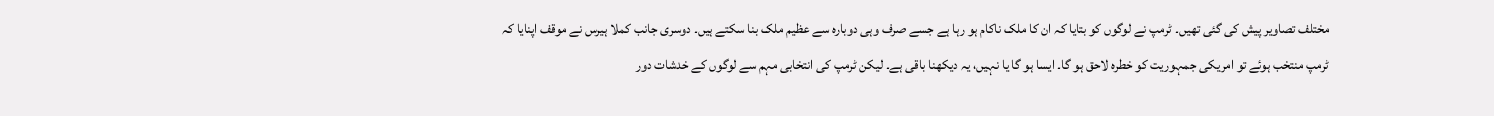مختلف تصاویر پیش کی گئی تھیں۔ ٹرمپ نے لوگوں کو بتایا کہ ان کا ملک ناکام ہو رہا ہے جسے صرف وہی دوبارہ سے عظیم ملک بنا سکتے ہیں۔ دوسری جانب کملا ہیرس نے موقف اپنایا کہ ٹرمپ منتخب ہوئے تو امریکی جمہوریت کو خطرہ لاحق ہو گا۔ ایسا ہو گا یا نہیں، یہ دیکھنا باقی ہے۔ لیکن ٹرمپ کی انتخابی مہم سے لوگوں کے خدشات دور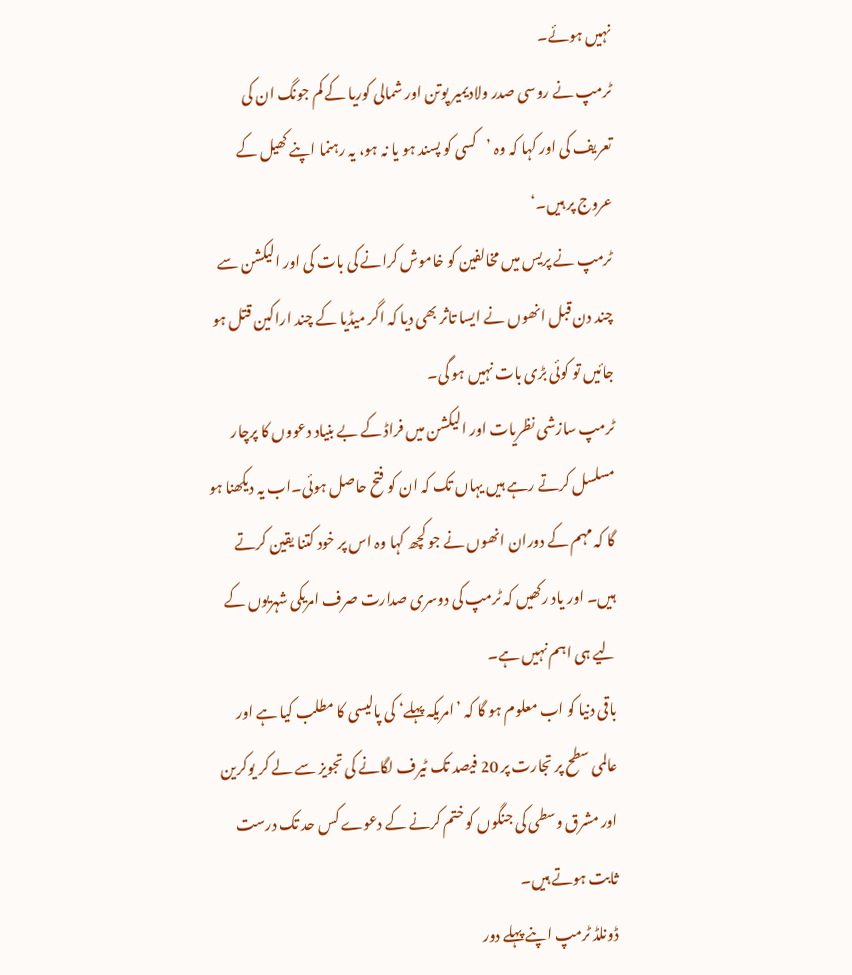نہیں ہوئے۔
ٹرمپ نے روسی صدر ولادیمیر پوتن اور شمالی کوریا کے کم جونگ ان کی تعریف کی اور کہا کہ وہ ’کسی کو پسند ہو یا نہ ہو، یہ رہنما اپنے کھیل کے عروج پر ہیں۔‘
ٹرمپ نے پریس میں مخالفین کو خاموش کرانے کی بات کی اور الیکشن سے چند دن قبل انھوں نے ایسا تاثر بھی دیا کہ اگر میڈیا کے چند اراکین قتل ہو جائیں تو کوئی بڑی بات نہیں ہو گی۔
ٹرمپ سازشی نظریات اور الیکشن میں فراڈ کے بے بنیاد دعووں کا پرچار مسلسل کرتے رہے ہیں یہاں تک کہ ان کو فتح حاصل ہوئی۔اب یہ دیکھنا ہو گا کہ مہم کے دوران انھوں نے جو کچھ کہا وہ اس پر خود کتنا یقین کرتے ہیں۔ اور یاد رکھیں کہ ٹرمپ کی دوسری صدارت صرف امریکی شہریوں کے لیے ہی اہم نہیں ہے۔
باقی دنیا کو اب معلوم ہو گا کہ ’امریکہ پہلے‘ کی پالیسی کا مطلب کیا ہے اور عالمی سطح پر تجارت پر 20 فیصد تک ٹیرف لگانے کی تجویز سے لے کر یوکرین اور مشرق وسطی کی جنگوں کو ختم کرنے کے دعوے کس حد تک درست ثابت ہوتے ہیں۔
ڈونلڈ ٹرمپ اپنے پہلے دور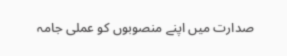صدارت میں اپنے منصوبوں کو عملی جامہ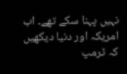نہیں پہنا سکے تھے۔ اب امریکہ اور دنیا دیکھیں کہ ٹرمپ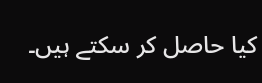کیا حاصل کر سکتے ہیں۔